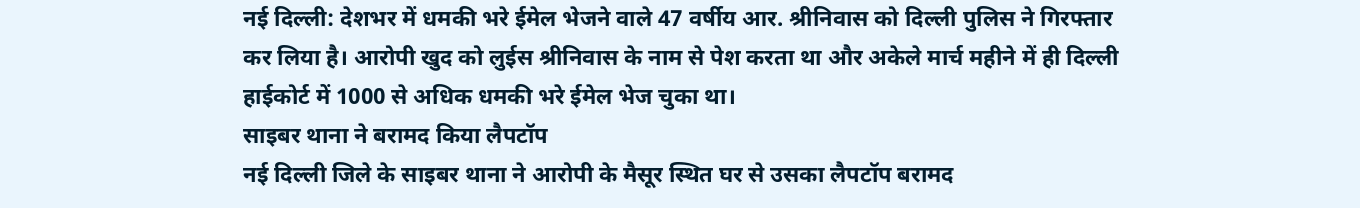नई दिल्ली: देशभर में धमकी भरे ईमेल भेजने वाले 47 वर्षीय आर. श्रीनिवास को दिल्ली पुलिस ने गिरफ्तार कर लिया है। आरोपी खुद को लुईस श्रीनिवास के नाम से पेश करता था और अकेले मार्च महीने में ही दिल्ली हाईकोर्ट में 1000 से अधिक धमकी भरे ईमेल भेज चुका था।
साइबर थाना ने बरामद किया लैपटॉप
नई दिल्ली जिले के साइबर थाना ने आरोपी के मैसूर स्थित घर से उसका लैपटॉप बरामद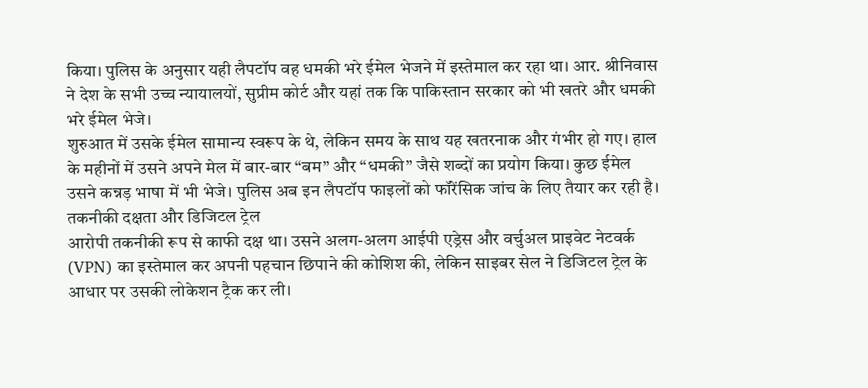किया। पुलिस के अनुसार यही लैपटॉप वह धमकी भरे ईमेल भेजने में इस्तेमाल कर रहा था। आर. श्रीनिवास ने देश के सभी उच्च न्यायालयों, सुप्रीम कोर्ट और यहां तक कि पाकिस्तान सरकार को भी खतरे और धमकी भरे ईमेल भेजे।
शुरुआत में उसके ईमेल सामान्य स्वरूप के थे, लेकिन समय के साथ यह खतरनाक और गंभीर हो गए। हाल के महीनों में उसने अपने मेल में बार-बार “बम” और “धमकी” जैसे शब्दों का प्रयोग किया। कुछ ईमेल उसने कन्नड़ भाषा में भी भेजे। पुलिस अब इन लैपटॉप फाइलों को फॉरेंसिक जांच के लिए तैयार कर रही है।
तकनीकी दक्षता और डिजिटल ट्रेल
आरोपी तकनीकी रूप से काफी दक्ष था। उसने अलग-अलग आईपी एड्रेस और वर्चुअल प्राइवेट नेटवर्क (VPN) का इस्तेमाल कर अपनी पहचान छिपाने की कोशिश की, लेकिन साइबर सेल ने डिजिटल ट्रेल के आधार पर उसकी लोकेशन ट्रैक कर ली।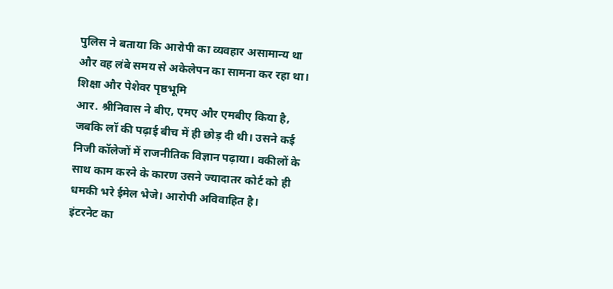पुलिस ने बताया कि आरोपी का व्यवहार असामान्य था और वह लंबे समय से अकेलेपन का सामना कर रहा था।
शिक्षा और पेशेवर पृष्ठभूमि
आर. श्रीनिवास ने बीए, एमए और एमबीए किया है, जबकि लॉ की पढ़ाई बीच में ही छोड़ दी थी। उसने कई निजी कॉलेजों में राजनीतिक विज्ञान पढ़ाया। वकीलों के साथ काम करने के कारण उसने ज्यादातर कोर्ट को ही धमकी भरे ईमेल भेजे। आरोपी अविवाहित है।
इंटरनेट का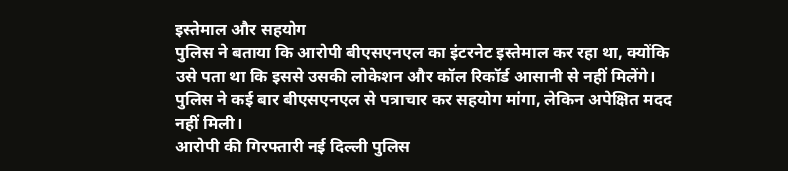इस्तेमाल और सहयोग
पुलिस ने बताया कि आरोपी बीएसएनएल का इंटरनेट इस्तेमाल कर रहा था, क्योंकि उसे पता था कि इससे उसकी लोकेशन और कॉल रिकॉर्ड आसानी से नहीं मिलेंगे। पुलिस ने कई बार बीएसएनएल से पत्राचार कर सहयोग मांगा, लेकिन अपेक्षित मदद नहीं मिली।
आरोपी की गिरफ्तारी नई दिल्ली पुलिस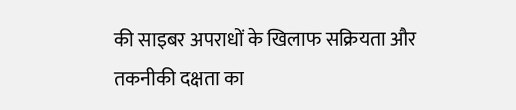की साइबर अपराधों के खिलाफ सक्रियता और तकनीकी दक्षता का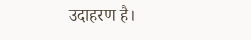उदाहरण है।